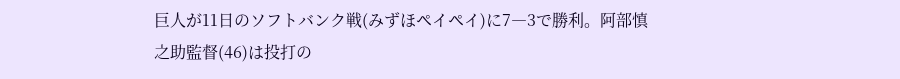巨人が11日のソフトバンク戦(みずほペイペイ)に7―3で勝利。阿部慎之助監督(46)は投打の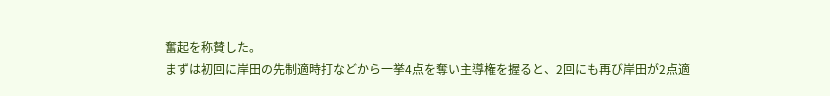奮起を称賛した。
まずは初回に岸田の先制適時打などから一挙4点を奪い主導権を握ると、2回にも再び岸田が2点適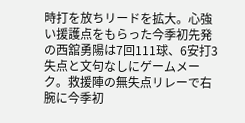時打を放ちリードを拡大。心強い援護点をもらった今季初先発の西舘勇陽は7回111球、6安打3失点と文句なしにゲームメーク。救援陣の無失点リレーで右腕に今季初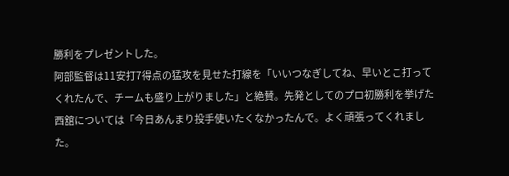勝利をプレゼントした。
阿部監督は11安打7得点の猛攻を見せた打線を「いいつなぎしてね、早いとこ打ってくれたんで、チームも盛り上がりました」と絶賛。先発としてのプロ初勝利を挙げた西舘については「今日あんまり投手使いたくなかったんで。よく頑張ってくれました。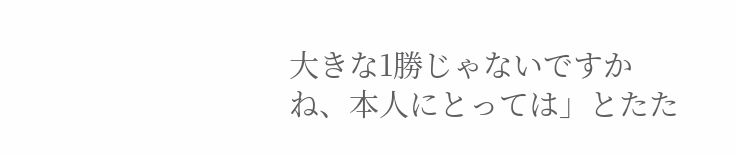大きな1勝じゃないですかね、本人にとっては」とたた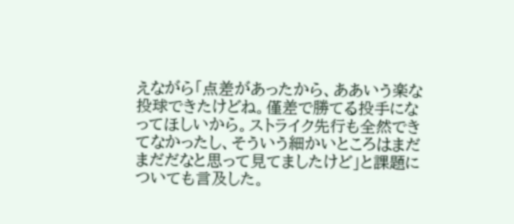えながら「点差があったから、ああいう楽な投球できたけどね。僅差で勝てる投手になってほしいから。ストライク先行も全然できてなかったし、そういう細かいところはまだまだだなと思って見てましたけど」と課題についても言及した。